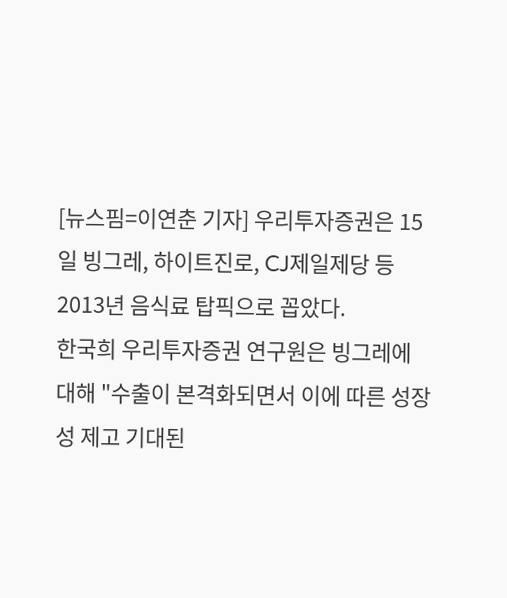[뉴스핌=이연춘 기자] 우리투자증권은 15일 빙그레, 하이트진로, CJ제일제당 등 2013년 음식료 탑픽으로 꼽았다.
한국희 우리투자증권 연구원은 빙그레에 대해 "수출이 본격화되면서 이에 따른 성장성 제고 기대된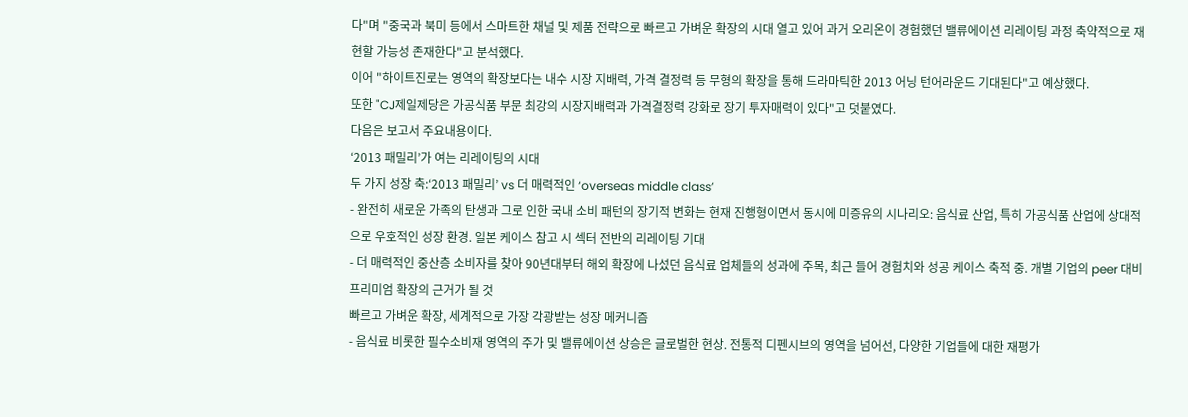다"며 "중국과 북미 등에서 스마트한 채널 및 제품 전략으로 빠르고 가벼운 확장의 시대 열고 있어 과거 오리온이 경험했던 밸류에이션 리레이팅 과정 축약적으로 재현할 가능성 존재한다"고 분석했다.
이어 "하이트진로는 영역의 확장보다는 내수 시장 지배력, 가격 결정력 등 무형의 확장을 통해 드라마틱한 2013 어닝 턴어라운드 기대된다"고 예상했다.
또한 "CJ제일제당은 가공식품 부문 최강의 시장지배력과 가격결정력 강화로 장기 투자매력이 있다"고 덧붙였다.
다음은 보고서 주요내용이다.
‘2013 패밀리’가 여는 리레이팅의 시대
두 가지 성장 축:‘2013 패밀리’ vs 더 매력적인 ‘overseas middle class’
- 완전히 새로운 가족의 탄생과 그로 인한 국내 소비 패턴의 장기적 변화는 현재 진행형이면서 동시에 미증유의 시나리오: 음식료 산업, 특히 가공식품 산업에 상대적으로 우호적인 성장 환경. 일본 케이스 참고 시 섹터 전반의 리레이팅 기대
- 더 매력적인 중산층 소비자를 찾아 90년대부터 해외 확장에 나섰던 음식료 업체들의 성과에 주목, 최근 들어 경험치와 성공 케이스 축적 중. 개별 기업의 peer 대비 프리미엄 확장의 근거가 될 것
빠르고 가벼운 확장, 세계적으로 가장 각광받는 성장 메커니즘
- 음식료 비롯한 필수소비재 영역의 주가 및 밸류에이션 상승은 글로벌한 현상. 전통적 디펜시브의 영역을 넘어선, 다양한 기업들에 대한 재평가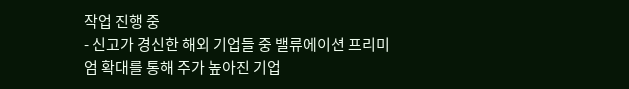작업 진행 중
- 신고가 경신한 해외 기업들 중 밸류에이션 프리미엄 확대를 통해 주가 높아진 기업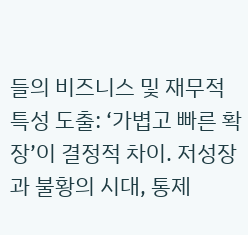들의 비즈니스 및 재무적 특성 도출: ‘가볍고 빠른 확장’이 결정적 차이. 저성장과 불황의 시대, 통제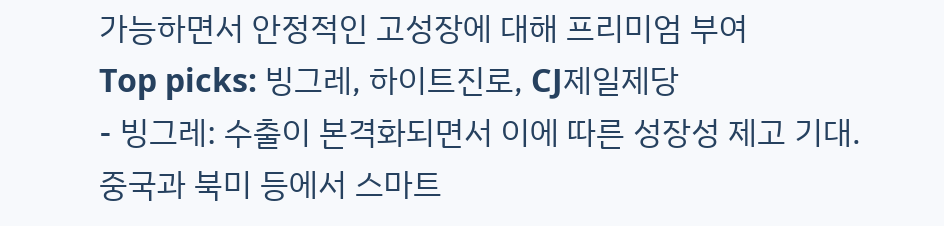가능하면서 안정적인 고성장에 대해 프리미엄 부여
Top picks: 빙그레, 하이트진로, CJ제일제당
- 빙그레: 수출이 본격화되면서 이에 따른 성장성 제고 기대. 중국과 북미 등에서 스마트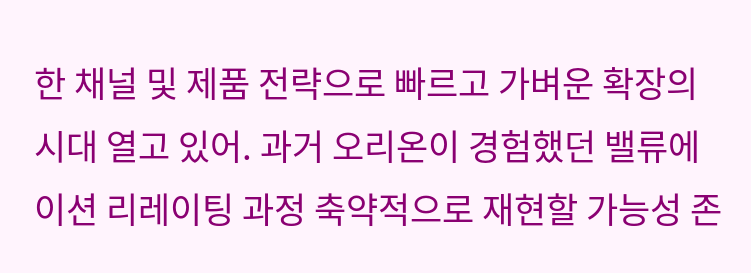한 채널 및 제품 전략으로 빠르고 가벼운 확장의 시대 열고 있어. 과거 오리온이 경험했던 밸류에이션 리레이팅 과정 축약적으로 재현할 가능성 존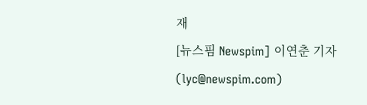재
[뉴스핌 Newspim] 이연춘 기자 (lyc@newspim.com)